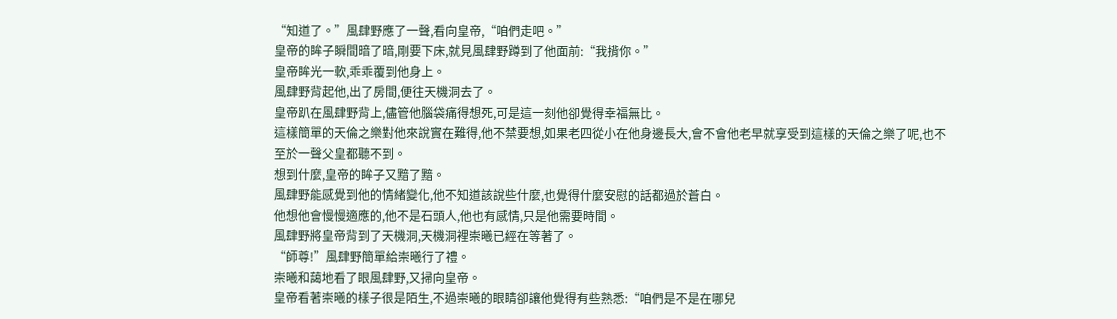“知道了。”風肆野應了一聲,看向皇帝,“咱們走吧。”
皇帝的眸子瞬間暗了暗,剛要下床,就見風肆野蹲到了他面前:“我揹你。”
皇帝眸光一軟,乖乖覆到他身上。
風肆野背起他,出了房間,便往天機洞去了。
皇帝趴在風肆野背上,儘管他腦袋痛得想死,可是這一刻他卻覺得幸福無比。
這樣簡單的天倫之樂對他來說實在難得,他不禁要想,如果老四從小在他身邊長大,會不會他老早就享受到這樣的天倫之樂了呢,也不至於一聲父皇都聽不到。
想到什麼,皇帝的眸子又黯了黯。
風肆野能感覺到他的情緒變化,他不知道該說些什麼,也覺得什麼安慰的話都過於蒼白。
他想他會慢慢適應的,他不是石頭人,他也有感情,只是他需要時間。
風肆野將皇帝背到了天機洞,天機洞裡崇曦已經在等著了。
“師尊!”風肆野簡單給崇曦行了禮。
崇曦和藹地看了眼風肆野,又掃向皇帝。
皇帝看著崇曦的樣子很是陌生,不過崇曦的眼睛卻讓他覺得有些熟悉:“咱們是不是在哪兒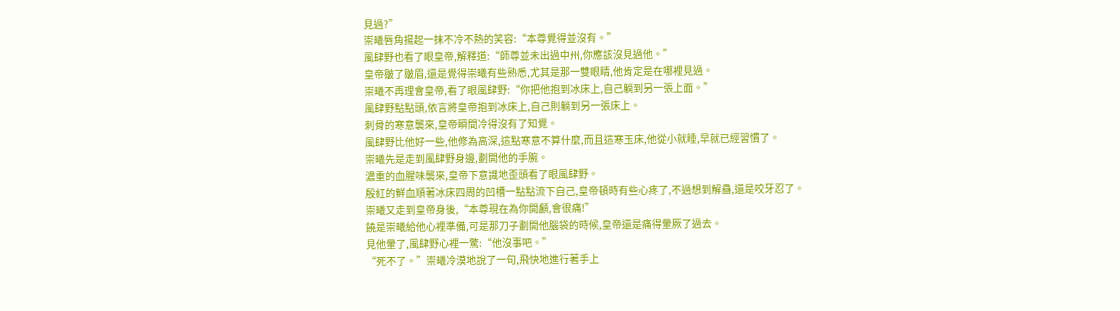見過?”
崇曦唇角揚起一抹不冷不熱的笑容:“本尊覺得並沒有。”
風肆野也看了眼皇帝,解釋道:“師尊並未出過中州,你應該沒見過他。”
皇帝皺了皺眉,還是覺得崇曦有些熟悉,尤其是那一雙眼睛,他肯定是在哪裡見過。
崇曦不再理會皇帝,看了眼風肆野:“你把他抱到冰床上,自己躺到另一張上面。”
風肆野點點頭,依言將皇帝抱到冰床上,自己則躺到另一張床上。
刺骨的寒意襲來,皇帝瞬間冷得沒有了知覺。
風肆野比他好一些,他修為高深,這點寒意不算什麼,而且這寒玉床,他從小就睡,早就已經習慣了。
崇曦先是走到風肆野身邊,劃開他的手腕。
濃重的血腥味襲來,皇帝下意識地歪頭看了眼風肆野。
殷紅的鮮血順著冰床四周的凹槽一點點流下自己,皇帝頓時有些心疼了,不過想到解蠱,還是咬牙忍了。
崇曦又走到皇帝身後,“本尊現在為你開顱,會很痛!”
饒是崇曦給他心裡準備,可是那刀子劃開他腦袋的時候,皇帝還是痛得暈厥了過去。
見他暈了,風肆野心裡一驚:“他沒事吧。”
“死不了。”崇曦冷漠地說了一句,飛快地進行著手上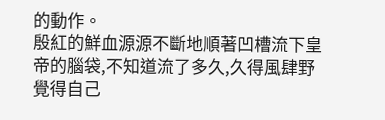的動作。
殷紅的鮮血源源不斷地順著凹槽流下皇帝的腦袋,不知道流了多久,久得風肆野覺得自己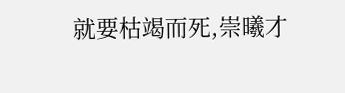就要枯竭而死,崇曦才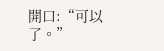開口:“可以了。”